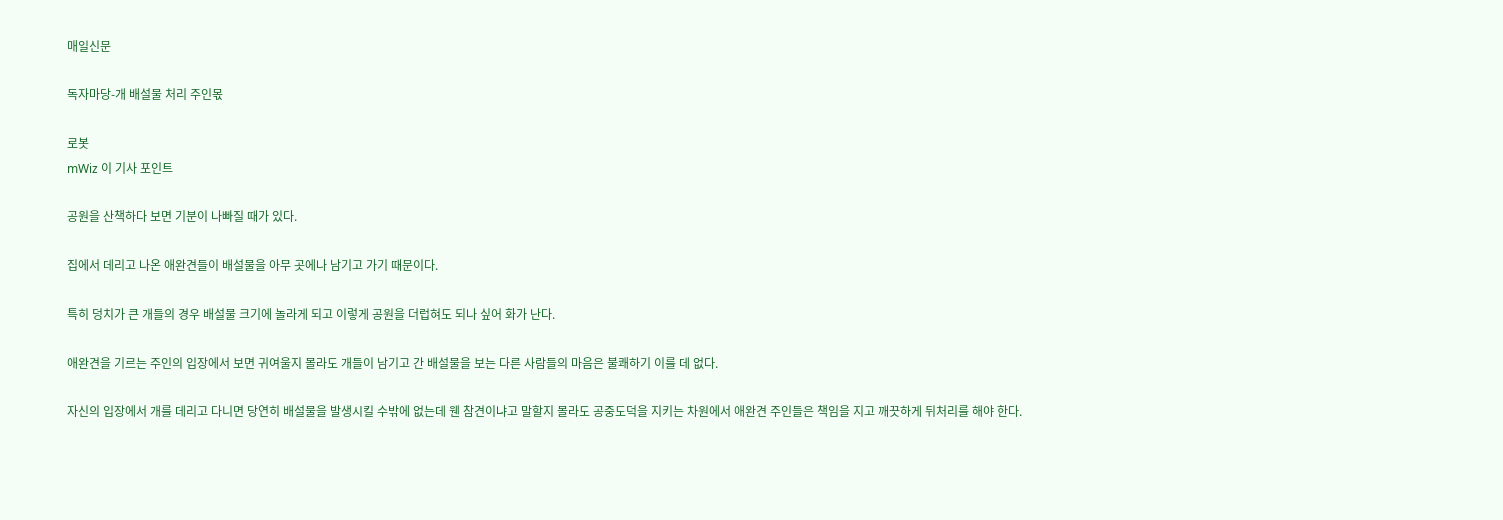매일신문

독자마당-개 배설물 처리 주인몫

로봇
mWiz 이 기사 포인트

공원을 산책하다 보면 기분이 나빠질 때가 있다.

집에서 데리고 나온 애완견들이 배설물을 아무 곳에나 남기고 가기 때문이다.

특히 덩치가 큰 개들의 경우 배설물 크기에 놀라게 되고 이렇게 공원을 더럽혀도 되나 싶어 화가 난다.

애완견을 기르는 주인의 입장에서 보면 귀여울지 몰라도 개들이 남기고 간 배설물을 보는 다른 사람들의 마음은 불쾌하기 이를 데 없다.

자신의 입장에서 개를 데리고 다니면 당연히 배설물을 발생시킬 수밖에 없는데 웬 참견이냐고 말할지 몰라도 공중도덕을 지키는 차원에서 애완견 주인들은 책임을 지고 깨끗하게 뒤처리를 해야 한다.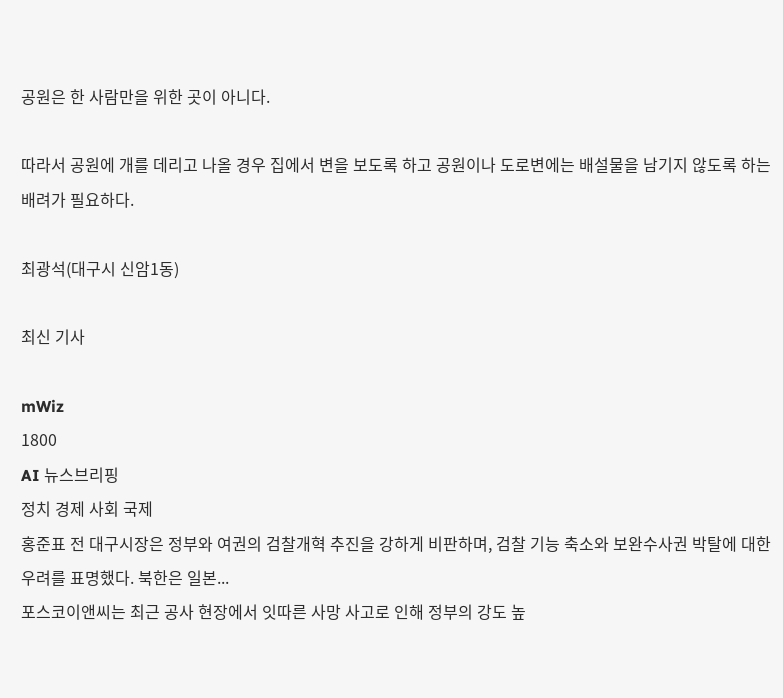공원은 한 사람만을 위한 곳이 아니다.

따라서 공원에 개를 데리고 나올 경우 집에서 변을 보도록 하고 공원이나 도로변에는 배설물을 남기지 않도록 하는 배려가 필요하다.

최광석(대구시 신암1동)

최신 기사

mWiz
1800
AI 뉴스브리핑
정치 경제 사회 국제
홍준표 전 대구시장은 정부와 여권의 검찰개혁 추진을 강하게 비판하며, 검찰 기능 축소와 보완수사권 박탈에 대한 우려를 표명했다. 북한은 일본...
포스코이앤씨는 최근 공사 현장에서 잇따른 사망 사고로 인해 정부의 강도 높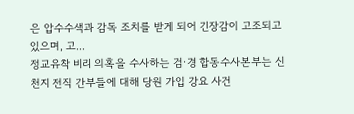은 압수수색과 감독 조치를 받게 되어 긴장감이 고조되고 있으며, 고...
정교유착 비리 의혹을 수사하는 검·경 합동수사본부는 신천지 전직 간부들에 대해 당원 가입 강요 사건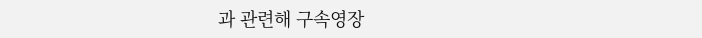과 관련해 구속영장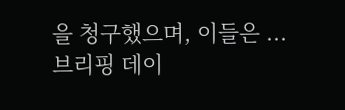을 청구했으며, 이들은 ...
브리핑 데이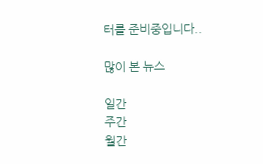터를 준비중입니다..

많이 본 뉴스

일간
주간
월간